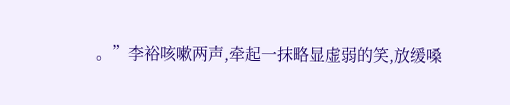。”李裕咳嗽两声,牵起一抹略显虚弱的笑,放缓嗓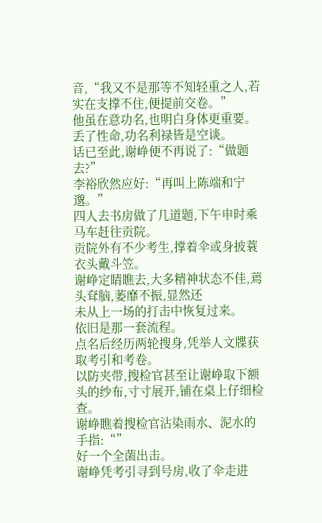音,“我又不是那等不知轻重之人,若实在支撑不住,便提前交卷。”
他虽在意功名,也明白身体更重要。
丢了性命,功名利禄皆是空谈。
话已至此,谢峥便不再说了:“做题去?”
李裕欣然应好:“再叫上陈端和宁邈。”
四人去书房做了几道题,下午申时乘马车赶往贡院。
贡院外有不少考生,撑着伞或身披蓑衣头戴斗笠。
谢峥定睛瞧去,大多精神状态不佳,蔫头耷脑,萎靡不振,显然还
未从上一场的打击中恢复过来。
依旧是那一套流程。
点名后经历两轮搜身,凭举人文牒获取考引和考卷。
以防夹带,搜检官甚至让谢峥取下额头的纱布,寸寸展开,铺在桌上仔细检查。
谢峥瞧着搜检官沾染雨水、泥水的手指:“”
好一个全菌出击。
谢峥凭考引寻到号房,收了伞走进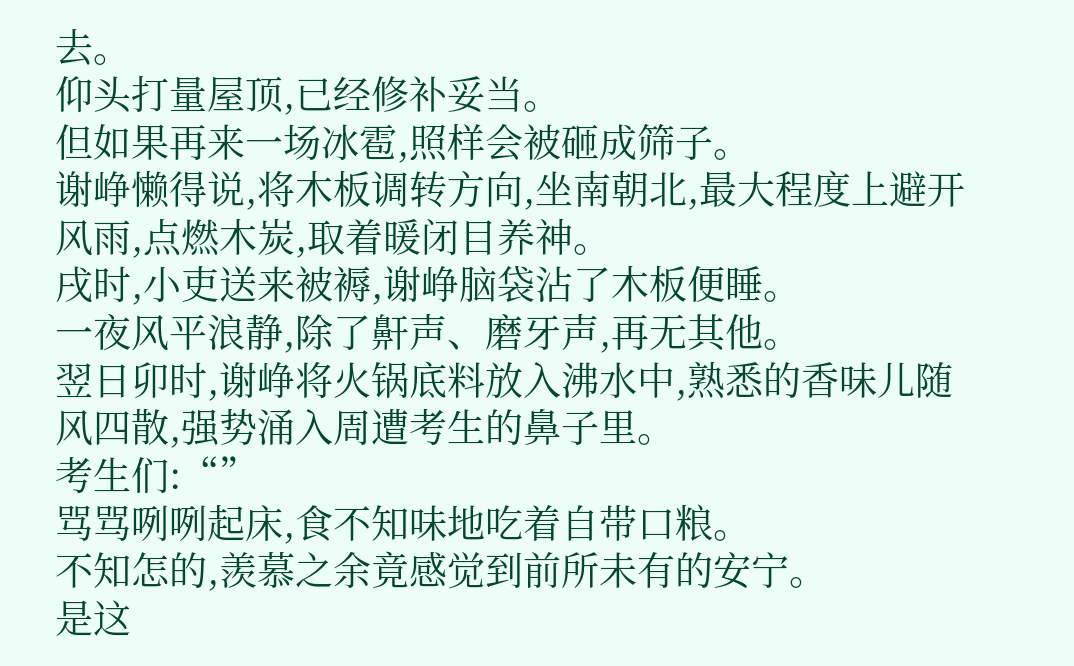去。
仰头打量屋顶,已经修补妥当。
但如果再来一场冰雹,照样会被砸成筛子。
谢峥懒得说,将木板调转方向,坐南朝北,最大程度上避开风雨,点燃木炭,取着暖闭目养神。
戌时,小吏送来被褥,谢峥脑袋沾了木板便睡。
一夜风平浪静,除了鼾声、磨牙声,再无其他。
翌日卯时,谢峥将火锅底料放入沸水中,熟悉的香味儿随风四散,强势涌入周遭考生的鼻子里。
考生们:“”
骂骂咧咧起床,食不知味地吃着自带口粮。
不知怎的,羡慕之余竟感觉到前所未有的安宁。
是这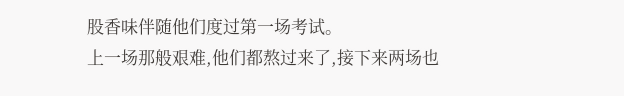股香味伴随他们度过第一场考试。
上一场那般艰难,他们都熬过来了,接下来两场也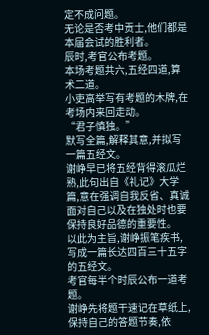定不成问题。
无论是否考中贡士,他们都是本届会试的胜利者。
辰时,考官公布考题。
本场考题共六,五经四道,算术二道。
小吏高举写有考题的木牌,在考场内来回走动。
“君子慎独。”
默写全篇,解释其意,并拟写一篇五经文。
谢峥早已将五经背得滚瓜烂熟,此句出自《礼记》大学篇,意在强调自我反省、真诚面对自己以及在独处时也要保持良好品德的重要性。
以此为主旨,谢峥振笔疾书,写成一篇长达四百三十五字的五经文。
考官每半个时辰公布一道考题。
谢峥先将题干速记在草纸上,保持自己的答题节奏,依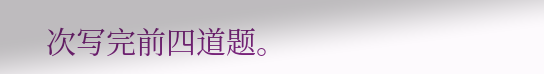次写完前四道题。